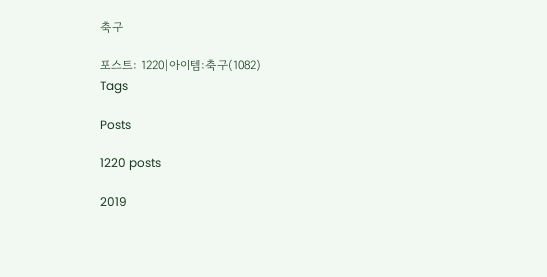축구

포스트: 1220|아이템:축구(1082)
Tags

Posts

1220 posts

2019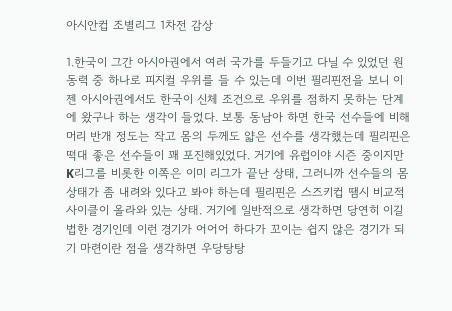아시안컵 조별리그 1차전 감상

1.한국이 그간 아시아권에서 여러 국가를 두들기고 다닐 수 있었던 원동력 중 하나로 피지컬 우위를 들 수 있는데 이번 필리핀전을 보니 이젠 아시아권에서도 한국이 신체 조건으로 우위를 점하지 못하는 단계에 왔구나 하는 생각이 들었다. 보통 동남아 하면 한국 선수들에 비해 머리 반개 정도는 작고 몸의 두께도 얇은 선수를 생각했는데 필리핀은 떡대 좋은 선수들이 꽤 포진해있었다. 거기에 유럽이야 시즌 중이지만 K리그를 비롯한 이쪽은 이미 리그가 끝난 상태, 그러니까 선수들의 몸 상태가 좀 내려와 있다고 봐야 하는데 필리핀은 스즈키컵 땜시 비교적 사이클이 올라와 있는 상태. 거기에 일반적으로 생각하면 당연히 이길법한 경기인데 이런 경기가 어어어 하다가 꼬이는 쉽지 않은 경기가 되기 마련이란 점을 생각하면 우당탕탕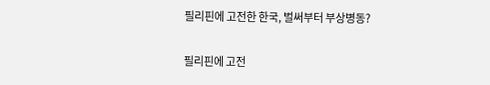필리핀에 고전한 한국, 벌써부터 부상병동?

필리핀에 고전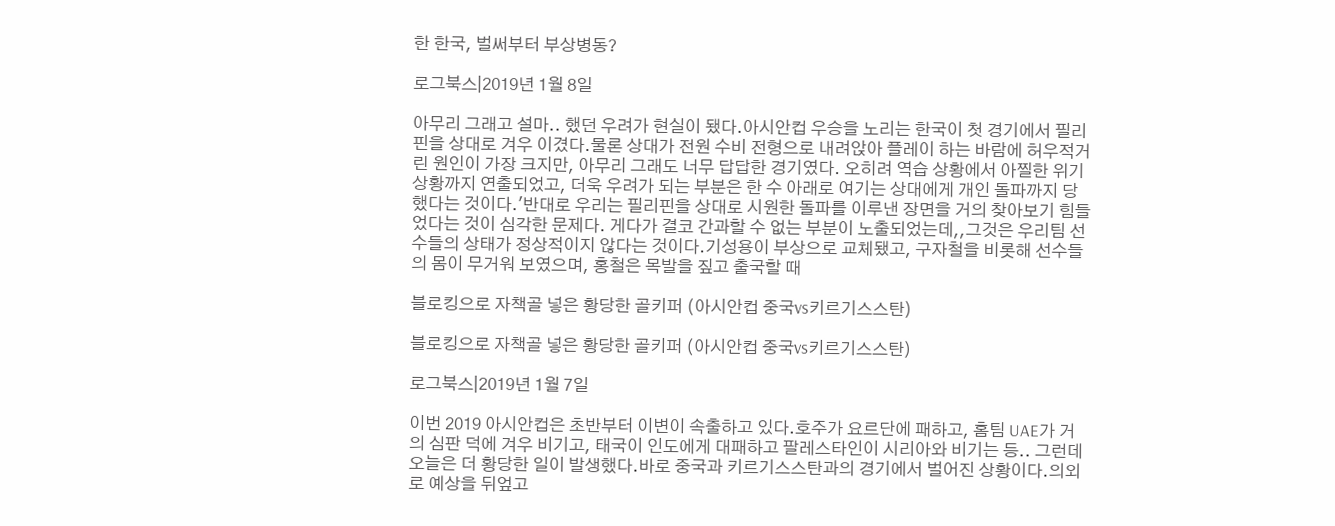한 한국, 벌써부터 부상병동?

로그북스|2019년 1월 8일

아무리 그래고 설마.. 했던 우려가 현실이 됐다.아시안컵 우승을 노리는 한국이 첫 경기에서 필리핀을 상대로 겨우 이겼다.물론 상대가 전원 수비 전형으로 내려앉아 플레이 하는 바람에 허우적거린 원인이 가장 크지만, 아무리 그래도 너무 답답한 경기였다. 오히려 역습 상황에서 아찔한 위기상황까지 연출되었고, 더욱 우려가 되는 부분은 한 수 아래로 여기는 상대에게 개인 돌파까지 당했다는 것이다.'반대로 우리는 필리핀을 상대로 시원한 돌파를 이루낸 장면을 거의 찾아보기 힘들었다는 것이 심각한 문제다. 게다가 결코 간과할 수 없는 부분이 노출되었는데,,그것은 우리팀 선수들의 상태가 정상적이지 않다는 것이다.기성용이 부상으로 교체됐고, 구자철을 비롯해 선수들의 몸이 무거워 보였으며, 홍철은 목발을 짚고 출국할 때

블로킹으로 자책골 넣은 황당한 골키퍼 (아시안컵 중국vs키르기스스탄)

블로킹으로 자책골 넣은 황당한 골키퍼 (아시안컵 중국vs키르기스스탄)

로그북스|2019년 1월 7일

이번 2019 아시안컵은 초반부터 이변이 속출하고 있다.호주가 요르단에 패하고, 홈팀 UAE가 거의 심판 덕에 겨우 비기고, 태국이 인도에게 대패하고 팔레스타인이 시리아와 비기는 등.. 그런데 오늘은 더 황당한 일이 발생했다.바로 중국과 키르기스스탄과의 경기에서 벌어진 상황이다.의외로 예상을 뒤엎고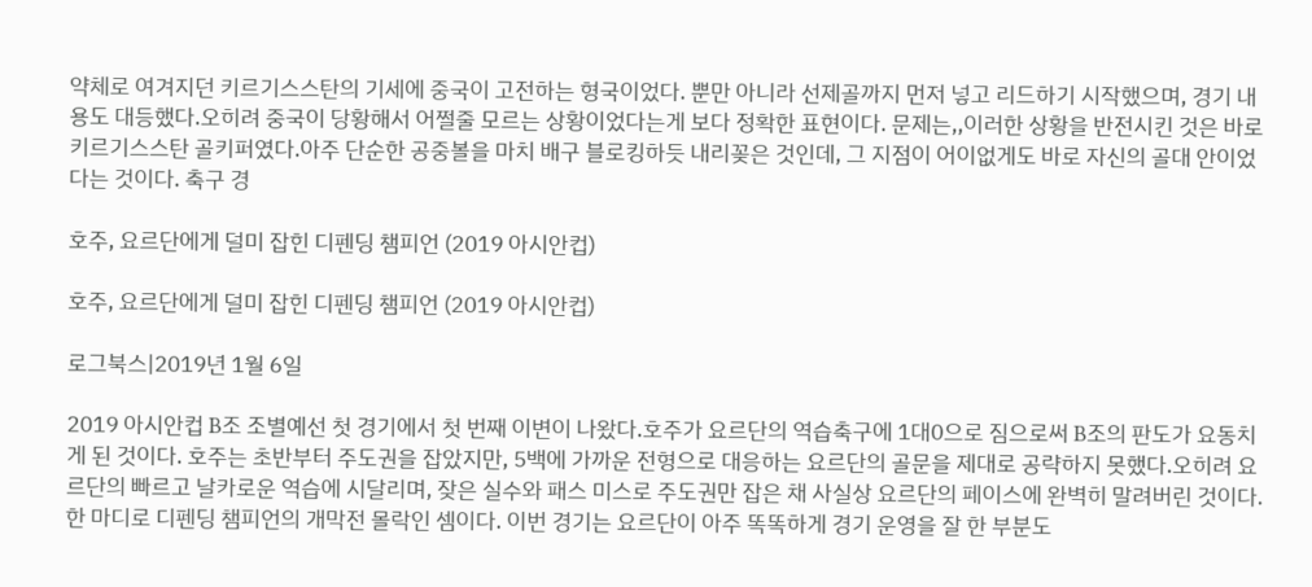약체로 여겨지던 키르기스스탄의 기세에 중국이 고전하는 형국이었다. 뿐만 아니라 선제골까지 먼저 넣고 리드하기 시작했으며, 경기 내용도 대등했다.오히려 중국이 당황해서 어쩔줄 모르는 상황이었다는게 보다 정확한 표현이다. 문제는,,이러한 상황을 반전시킨 것은 바로 키르기스스탄 골키퍼였다.아주 단순한 공중볼을 마치 배구 블로킹하듯 내리꽂은 것인데, 그 지점이 어이없게도 바로 자신의 골대 안이었다는 것이다. 축구 경

호주, 요르단에게 덜미 잡힌 디펜딩 챔피언 (2019 아시안컵)

호주, 요르단에게 덜미 잡힌 디펜딩 챔피언 (2019 아시안컵)

로그북스|2019년 1월 6일

2019 아시안컵 B조 조별예선 첫 경기에서 첫 번째 이변이 나왔다.호주가 요르단의 역습축구에 1대0으로 짐으로써 B조의 판도가 요동치게 된 것이다. 호주는 초반부터 주도권을 잡았지만, 5백에 가까운 전형으로 대응하는 요르단의 골문을 제대로 공략하지 못했다.오히려 요르단의 빠르고 날카로운 역습에 시달리며, 잦은 실수와 패스 미스로 주도권만 잡은 채 사실상 요르단의 페이스에 완벽히 말려버린 것이다. 한 마디로 디펜딩 챔피언의 개막전 몰락인 셈이다. 이번 경기는 요르단이 아주 똑똑하게 경기 운영을 잘 한 부분도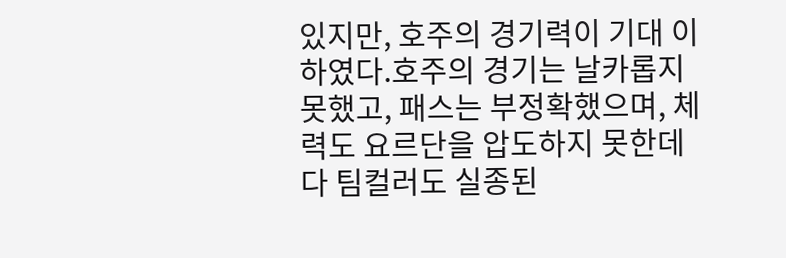있지만, 호주의 경기력이 기대 이하였다.호주의 경기는 날카롭지 못했고, 패스는 부정확했으며, 체력도 요르단을 압도하지 못한데다 팀컬러도 실종된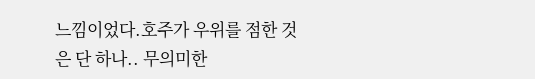느낌이었다.호주가 우위를 점한 것은 단 하나.. 무의미한